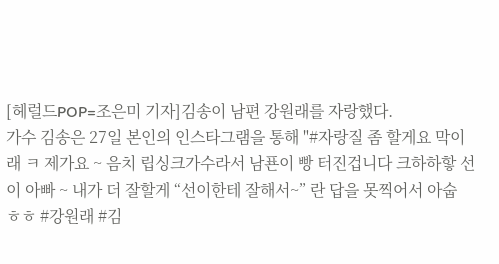[헤럴드POP=조은미 기자]김송이 남편 강원래를 자랑했다.
가수 김송은 27일 본인의 인스타그램을 통해 "#자랑질 좀 할게요 막이래 ㅋ 제가요 ~ 음치 립싱크가수라서 남푠이 빵 터진겁니다 크하하핳 선이 아빠 ~ 내가 더 잘할게 “선이한테 잘해서~” 란 답을 못찍어서 아숩 ㅎㅎ #강원래 #김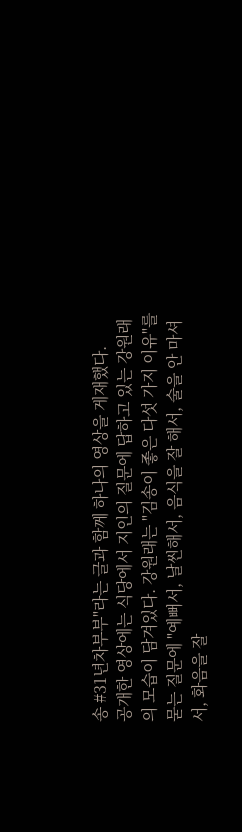송 #31년차부부"라는 글과 함께 하나의 영상을 게재했다.
공개한 영상에는 식당에서 지인의 질문에 답하고 있는 강원래의 모습이 담겨있다. 강원래는 "김송이 좋은 다섯 가지 이유"를 묻는 질문에 "예뻐서, 날씬해서, 음식을 잘 해서, 술을 안 마셔서, 화음을 잘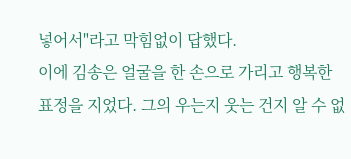넣어서"라고 막힘없이 답했다.
이에 김송은 얼굴을 한 손으로 가리고 행복한 표정을 지었다. 그의 우는지 웃는 건지 알 수 없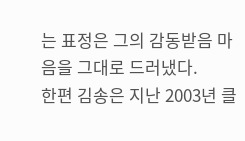는 표정은 그의 감동받음 마음을 그대로 드러냈다.
한편 김송은 지난 2003년 클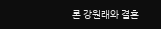론 강원래와 결혼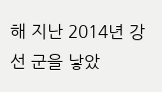해 지난 2014년 강선 군을 낳았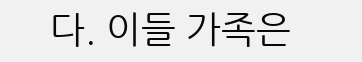다. 이들 가족은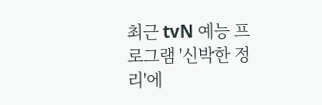최근 tvN 예능 프로그램 '신박한 정리'에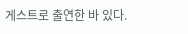게스트로 출연한 바 있다.